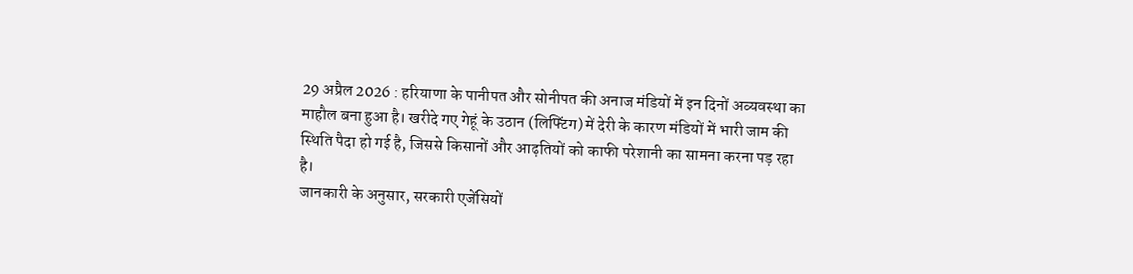29 अप्रैल 2026 : हरियाणा के पानीपत और सोनीपत की अनाज मंडियों में इन दिनों अव्यवस्था का माहौल बना हुआ है। खरीदे गए गेहूं के उठान (लिफ्टिंग) में देरी के कारण मंडियों में भारी जाम की स्थिति पैदा हो गई है, जिससे किसानों और आढ़तियों को काफी परेशानी का सामना करना पड़ रहा है।
जानकारी के अनुसार, सरकारी एजेंसियों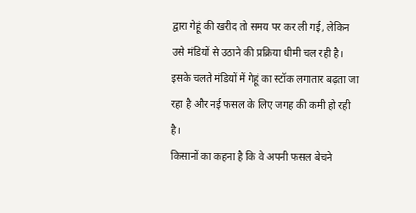द्वारा गेहूं की खरीद तो समय पर कर ली गई, लेकिन उसे मंडियों से उठाने की प्रक्रिया धीमी चल रही है। इसके चलते मंडियों में गेहूं का स्टॉक लगातार बढ़ता जा रहा है और नई फसल के लिए जगह की कमी हो रही है।
किसानों का कहना है कि वे अपनी फसल बेचने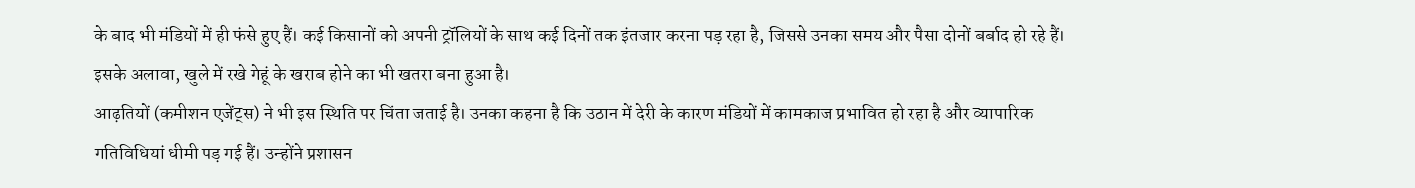के बाद भी मंडियों में ही फंसे हुए हैं। कई किसानों को अपनी ट्रॉलियों के साथ कई दिनों तक इंतजार करना पड़ रहा है, जिससे उनका समय और पैसा दोनों बर्बाद हो रहे हैं। इसके अलावा, खुले में रखे गेहूं के खराब होने का भी खतरा बना हुआ है।
आढ़तियों (कमीशन एजेंट्स) ने भी इस स्थिति पर चिंता जताई है। उनका कहना है कि उठान में देरी के कारण मंडियों में कामकाज प्रभावित हो रहा है और व्यापारिक गतिविधियां धीमी पड़ गई हैं। उन्होंने प्रशासन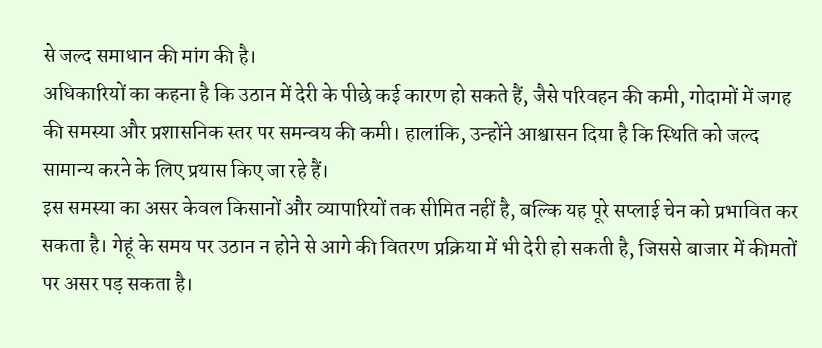से जल्द समाधान की मांग की है।
अधिकारियों का कहना है कि उठान में देरी के पीछे कई कारण हो सकते हैं, जैसे परिवहन की कमी, गोदामों में जगह की समस्या और प्रशासनिक स्तर पर समन्वय की कमी। हालांकि, उन्होंने आश्वासन दिया है कि स्थिति को जल्द सामान्य करने के लिए प्रयास किए जा रहे हैं।
इस समस्या का असर केवल किसानों और व्यापारियों तक सीमित नहीं है, बल्कि यह पूरे सप्लाई चेन को प्रभावित कर सकता है। गेहूं के समय पर उठान न होने से आगे की वितरण प्रक्रिया में भी देरी हो सकती है, जिससे बाजार में कीमतों पर असर पड़ सकता है।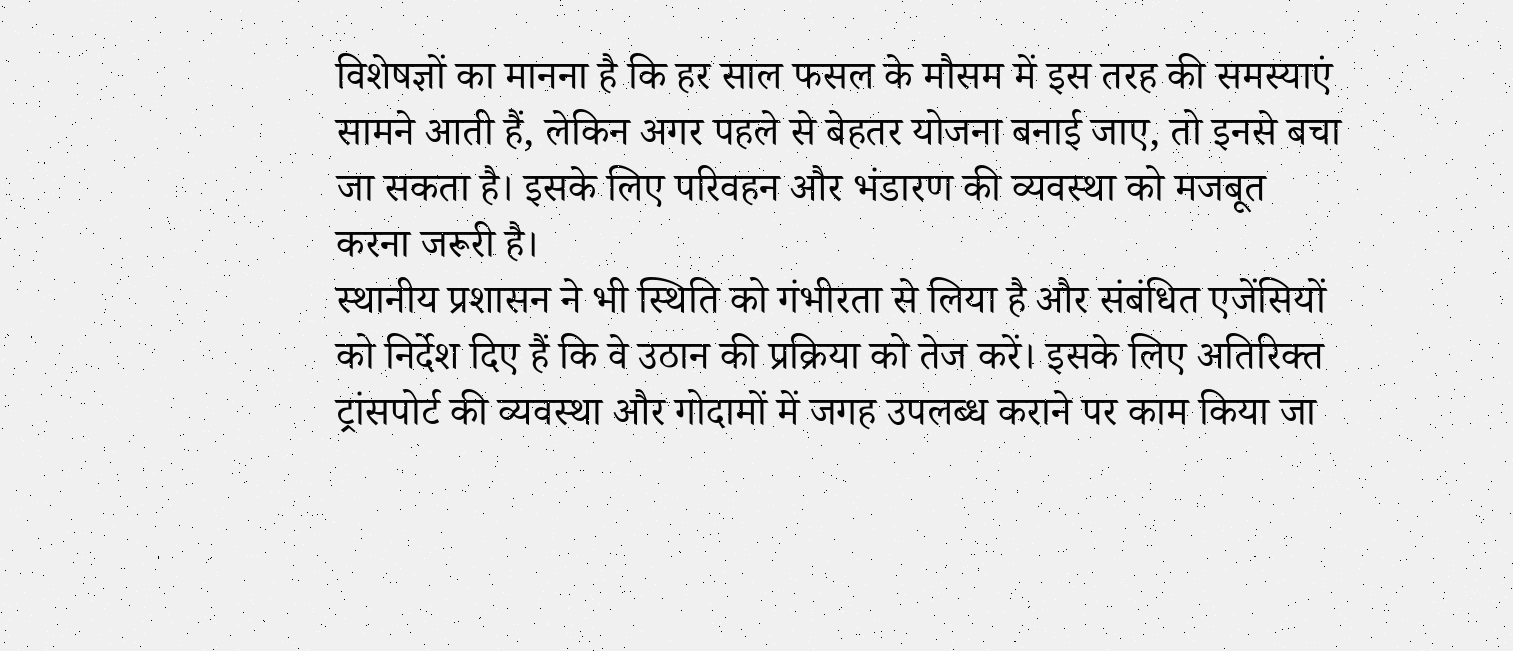विशेषज्ञों का मानना है कि हर साल फसल के मौसम में इस तरह की समस्याएं सामने आती हैं, लेकिन अगर पहले से बेहतर योजना बनाई जाए, तो इनसे बचा जा सकता है। इसके लिए परिवहन और भंडारण की व्यवस्था को मजबूत करना जरूरी है।
स्थानीय प्रशासन ने भी स्थिति को गंभीरता से लिया है और संबंधित एजेंसियों को निर्देश दिए हैं कि वे उठान की प्रक्रिया को तेज करें। इसके लिए अतिरिक्त ट्रांसपोर्ट की व्यवस्था और गोदामों में जगह उपलब्ध कराने पर काम किया जा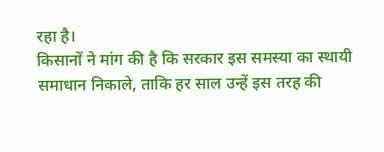रहा है।
किसानों ने मांग की है कि सरकार इस समस्या का स्थायी समाधान निकाले, ताकि हर साल उन्हें इस तरह की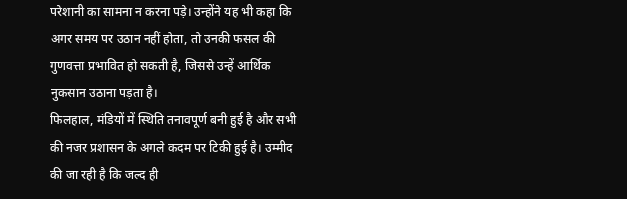परेशानी का सामना न करना पड़े। उन्होंने यह भी कहा कि अगर समय पर उठान नहीं होता, तो उनकी फसल की गुणवत्ता प्रभावित हो सकती है, जिससे उन्हें आर्थिक नुकसान उठाना पड़ता है।
फिलहाल, मंडियों में स्थिति तनावपूर्ण बनी हुई है और सभी की नजर प्रशासन के अगले कदम पर टिकी हुई है। उम्मीद की जा रही है कि जल्द ही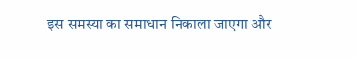इस समस्या का समाधान निकाला जाएगा और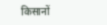किसानों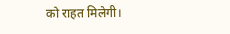को राहत मिलेगी।